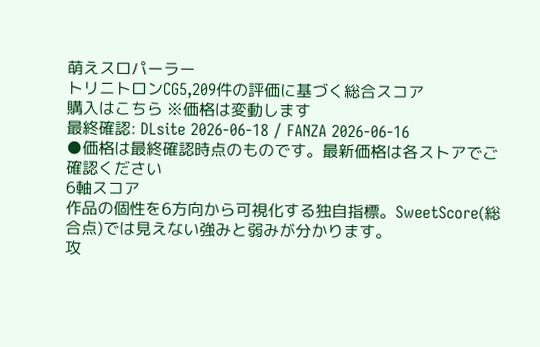萌えスロパーラー
トリニトロンCG5,209件の評価に基づく総合スコア
購入はこちら ※価格は変動します
最終確認: DLsite 2026-06-18 / FANZA 2026-06-16
●価格は最終確認時点のものです。最新価格は各ストアでご確認ください
6軸スコア
作品の個性を6方向から可視化する独自指標。SweetScore(総合点)では見えない強みと弱みが分かります。
攻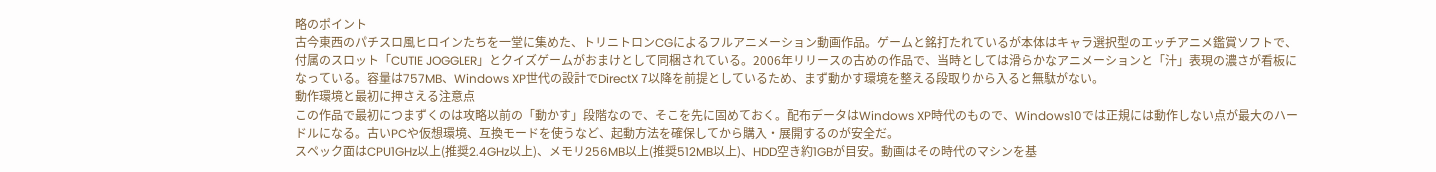略のポイント
古今東西のパチスロ風ヒロインたちを一堂に集めた、トリニトロンCGによるフルアニメーション動画作品。ゲームと銘打たれているが本体はキャラ選択型のエッチアニメ鑑賞ソフトで、付属のスロット「CUTIE JOGGLER」とクイズゲームがおまけとして同梱されている。2006年リリースの古めの作品で、当時としては滑らかなアニメーションと「汁」表現の濃さが看板になっている。容量は757MB、Windows XP世代の設計でDirectX 7以降を前提としているため、まず動かす環境を整える段取りから入ると無駄がない。
動作環境と最初に押さえる注意点
この作品で最初につまずくのは攻略以前の「動かす」段階なので、そこを先に固めておく。配布データはWindows XP時代のもので、Windows10では正規には動作しない点が最大のハードルになる。古いPCや仮想環境、互換モードを使うなど、起動方法を確保してから購入・展開するのが安全だ。
スペック面はCPU1GHz以上(推奨2.4GHz以上)、メモリ256MB以上(推奨512MB以上)、HDD空き約1GBが目安。動画はその時代のマシンを基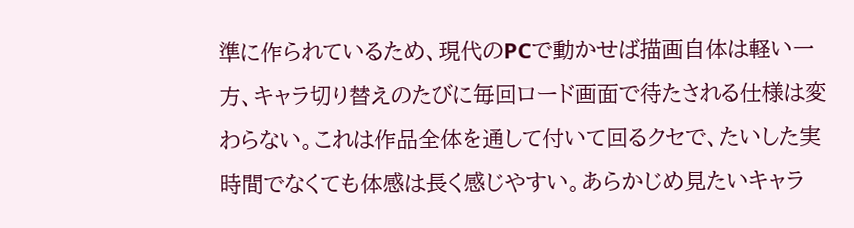準に作られているため、現代のPCで動かせば描画自体は軽い一方、キャラ切り替えのたびに毎回ロード画面で待たされる仕様は変わらない。これは作品全体を通して付いて回るクセで、たいした実時間でなくても体感は長く感じやすい。あらかじめ見たいキャラ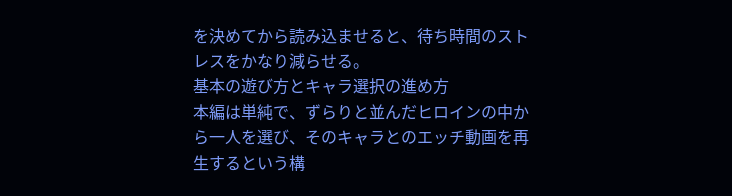を決めてから読み込ませると、待ち時間のストレスをかなり減らせる。
基本の遊び方とキャラ選択の進め方
本編は単純で、ずらりと並んだヒロインの中から一人を選び、そのキャラとのエッチ動画を再生するという構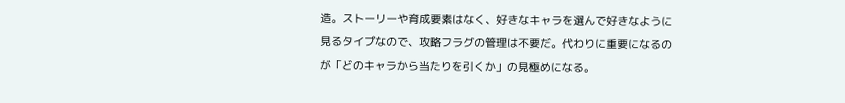造。ストーリーや育成要素はなく、好きなキャラを選んで好きなように見るタイプなので、攻略フラグの管理は不要だ。代わりに重要になるのが「どのキャラから当たりを引くか」の見極めになる。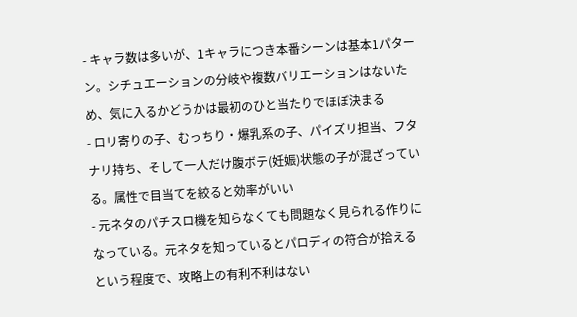- キャラ数は多いが、1キャラにつき本番シーンは基本1パターン。シチュエーションの分岐や複数バリエーションはないため、気に入るかどうかは最初のひと当たりでほぼ決まる
- ロリ寄りの子、むっちり・爆乳系の子、パイズリ担当、フタナリ持ち、そして一人だけ腹ボテ(妊娠)状態の子が混ざっている。属性で目当てを絞ると効率がいい
- 元ネタのパチスロ機を知らなくても問題なく見られる作りになっている。元ネタを知っているとパロディの符合が拾えるという程度で、攻略上の有利不利はない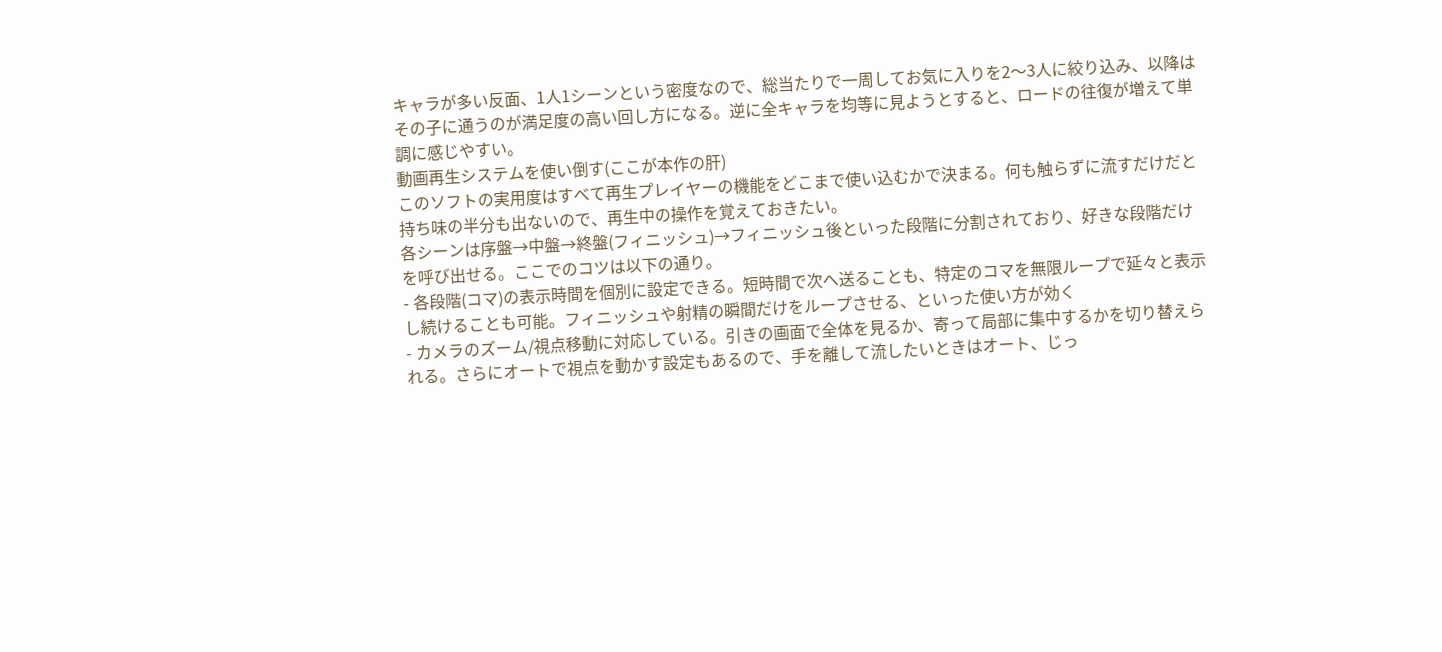キャラが多い反面、1人1シーンという密度なので、総当たりで一周してお気に入りを2〜3人に絞り込み、以降はその子に通うのが満足度の高い回し方になる。逆に全キャラを均等に見ようとすると、ロードの往復が増えて単調に感じやすい。
動画再生システムを使い倒す(ここが本作の肝)
このソフトの実用度はすべて再生プレイヤーの機能をどこまで使い込むかで決まる。何も触らずに流すだけだと持ち味の半分も出ないので、再生中の操作を覚えておきたい。
各シーンは序盤→中盤→終盤(フィニッシュ)→フィニッシュ後といった段階に分割されており、好きな段階だけを呼び出せる。ここでのコツは以下の通り。
- 各段階(コマ)の表示時間を個別に設定できる。短時間で次へ送ることも、特定のコマを無限ループで延々と表示し続けることも可能。フィニッシュや射精の瞬間だけをループさせる、といった使い方が効く
- カメラのズーム/視点移動に対応している。引きの画面で全体を見るか、寄って局部に集中するかを切り替えられる。さらにオートで視点を動かす設定もあるので、手を離して流したいときはオート、じっ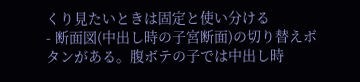くり見たいときは固定と使い分ける
- 断面図(中出し時の子宮断面)の切り替えボタンがある。腹ボテの子では中出し時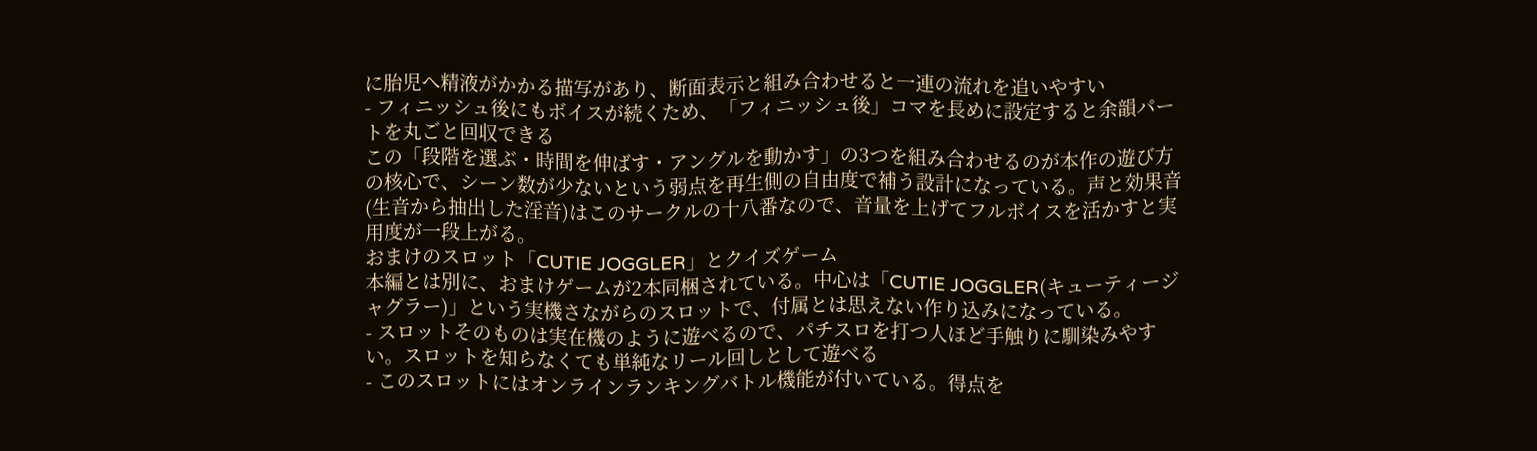に胎児へ精液がかかる描写があり、断面表示と組み合わせると一連の流れを追いやすい
- フィニッシュ後にもボイスが続くため、「フィニッシュ後」コマを長めに設定すると余韻パートを丸ごと回収できる
この「段階を選ぶ・時間を伸ばす・アングルを動かす」の3つを組み合わせるのが本作の遊び方の核心で、シーン数が少ないという弱点を再生側の自由度で補う設計になっている。声と効果音(生音から抽出した淫音)はこのサークルの十八番なので、音量を上げてフルボイスを活かすと実用度が一段上がる。
おまけのスロット「CUTIE JOGGLER」とクイズゲーム
本編とは別に、おまけゲームが2本同梱されている。中心は「CUTIE JOGGLER(キューティージャグラー)」という実機さながらのスロットで、付属とは思えない作り込みになっている。
- スロットそのものは実在機のように遊べるので、パチスロを打つ人ほど手触りに馴染みやすい。スロットを知らなくても単純なリール回しとして遊べる
- このスロットにはオンラインランキングバトル機能が付いている。得点を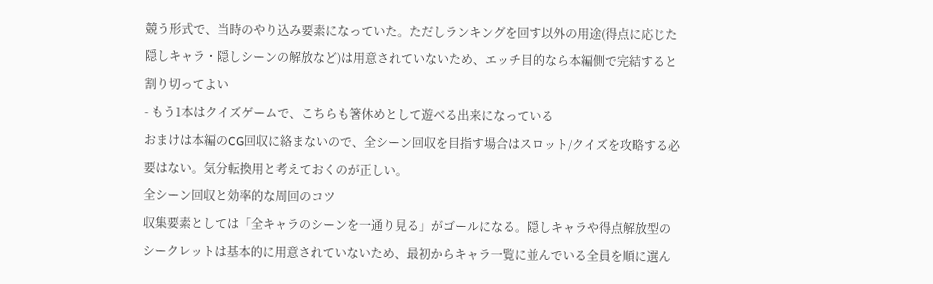競う形式で、当時のやり込み要素になっていた。ただしランキングを回す以外の用途(得点に応じた隠しキャラ・隠しシーンの解放など)は用意されていないため、エッチ目的なら本編側で完結すると割り切ってよい
- もう1本はクイズゲームで、こちらも箸休めとして遊べる出来になっている
おまけは本編のCG回収に絡まないので、全シーン回収を目指す場合はスロット/クイズを攻略する必要はない。気分転換用と考えておくのが正しい。
全シーン回収と効率的な周回のコツ
収集要素としては「全キャラのシーンを一通り見る」がゴールになる。隠しキャラや得点解放型のシークレットは基本的に用意されていないため、最初からキャラ一覧に並んでいる全員を順に選ん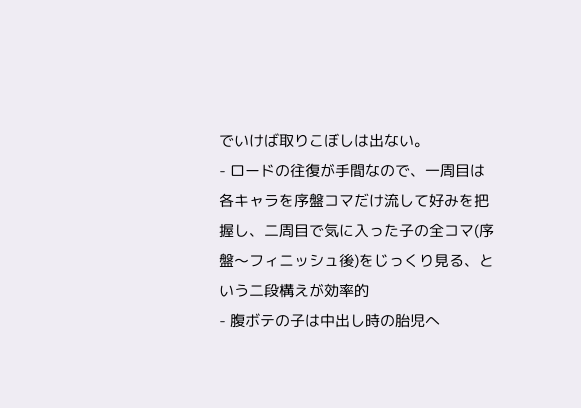でいけば取りこぼしは出ない。
- ロードの往復が手間なので、一周目は各キャラを序盤コマだけ流して好みを把握し、二周目で気に入った子の全コマ(序盤〜フィニッシュ後)をじっくり見る、という二段構えが効率的
- 腹ボテの子は中出し時の胎児へ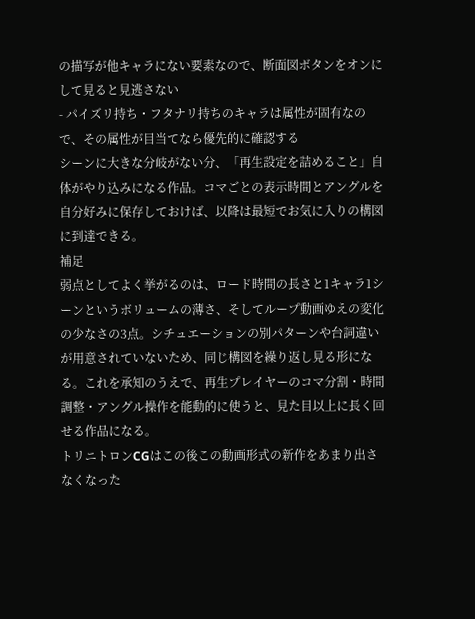の描写が他キャラにない要素なので、断面図ボタンをオンにして見ると見逃さない
- パイズリ持ち・フタナリ持ちのキャラは属性が固有なので、その属性が目当てなら優先的に確認する
シーンに大きな分岐がない分、「再生設定を詰めること」自体がやり込みになる作品。コマごとの表示時間とアングルを自分好みに保存しておけば、以降は最短でお気に入りの構図に到達できる。
補足
弱点としてよく挙がるのは、ロード時間の長さと1キャラ1シーンというボリュームの薄さ、そしてループ動画ゆえの変化の少なさの3点。シチュエーションの別パターンや台詞違いが用意されていないため、同じ構図を繰り返し見る形になる。これを承知のうえで、再生プレイヤーのコマ分割・時間調整・アングル操作を能動的に使うと、見た目以上に長く回せる作品になる。
トリニトロンCGはこの後この動画形式の新作をあまり出さなくなった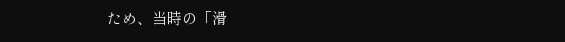ため、当時の「滑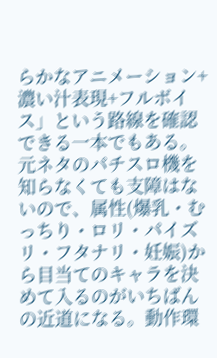らかなアニメーション+濃い汁表現+フルボイス」という路線を確認できる一本でもある。元ネタのパチスロ機を知らなくても支障はないので、属性(爆乳・むっちり・ロリ・パイズリ・フタナリ・妊娠)から目当てのキャラを決めて入るのがいちばんの近道になる。動作環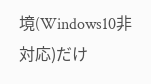境(Windows10非対応)だけ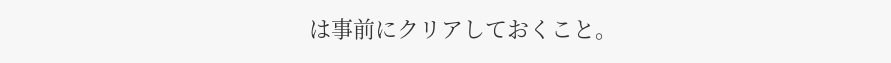は事前にクリアしておくこと。